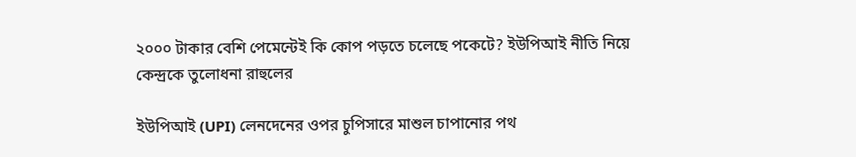২০০০ টাকার বেশি পেমেন্টেই কি কোপ পড়তে চলেছে পকেটে? ইউপিআই নীতি নিয়ে কেন্দ্রকে তুলোধনা রাহুলের

ইউপিআই (UPI) লেনদেনের ওপর চুপিসারে মাশুল চাপানোর পথ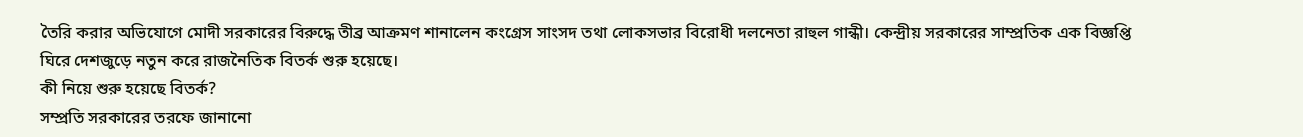তৈরি করার অভিযোগে মোদী সরকারের বিরুদ্ধে তীব্র আক্রমণ শানালেন কংগ্রেস সাংসদ তথা লোকসভার বিরোধী দলনেতা রাহুল গান্ধী। কেন্দ্রীয় সরকারের সাম্প্রতিক এক বিজ্ঞপ্তি ঘিরে দেশজুড়ে নতুন করে রাজনৈতিক বিতর্ক শুরু হয়েছে।
কী নিয়ে শুরু হয়েছে বিতর্ক?
সম্প্রতি সরকারের তরফে জানানো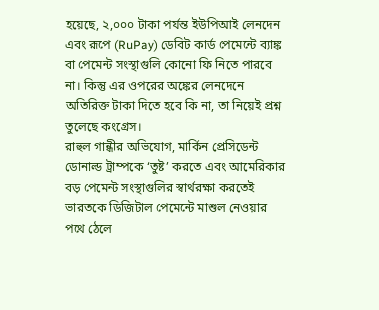হয়েছে, ২,০০০ টাকা পর্যন্ত ইউপিআই লেনদেন এবং রূপে (RuPay) ডেবিট কার্ড পেমেন্টে ব্যাঙ্ক বা পেমেন্ট সংস্থাগুলি কোনো ফি নিতে পারবে না। কিন্তু এর ওপরের অঙ্কের লেনদেনে অতিরিক্ত টাকা দিতে হবে কি না, তা নিয়েই প্রশ্ন তুলেছে কংগ্রেস।
রাহুল গান্ধীর অভিযোগ, মার্কিন প্রেসিডেন্ট ডোনাল্ড ট্রাম্পকে ‘তুষ্ট’ করতে এবং আমেরিকার বড় পেমেন্ট সংস্থাগুলির স্বার্থরক্ষা করতেই ভারতকে ডিজিটাল পেমেন্টে মাশুল নেওয়ার পথে ঠেলে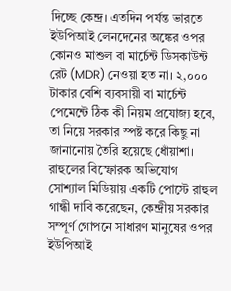দিচ্ছে কেন্দ্র। এতদিন পর্যন্ত ভারতে ইউপিআই লেনদেনের অঙ্কের ওপর কোনও মাশুল বা মার্চেন্ট ডিসকাউন্ট রেট (MDR) নেওয়া হত না। ২,০০০ টাকার বেশি ব্যবসায়ী বা মার্চেন্ট পেমেন্টে ঠিক কী নিয়ম প্রযোজ্য হবে, তা নিয়ে সরকার স্পষ্ট করে কিছু না জানানোয় তৈরি হয়েছে ধোঁয়াশা।
রাহুলের বিস্ফোরক অভিযোগ
সোশ্যাল মিডিয়ায় একটি পোস্টে রাহুল গান্ধী দাবি করেছেন, কেন্দ্রীয় সরকার সম্পূর্ণ গোপনে সাধারণ মানুষের ওপর ইউপিআই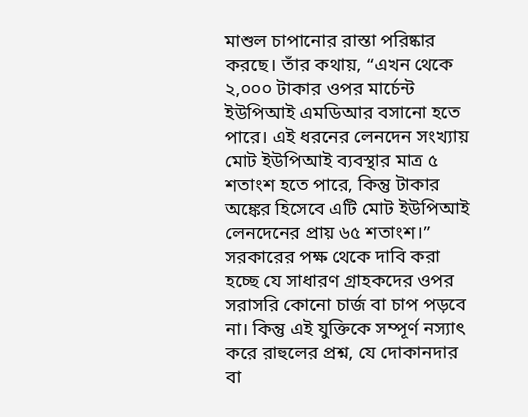মাশুল চাপানোর রাস্তা পরিষ্কার করছে। তাঁর কথায়, “এখন থেকে ২,০০০ টাকার ওপর মার্চেন্ট ইউপিআই এমডিআর বসানো হতে পারে। এই ধরনের লেনদেন সংখ্যায় মোট ইউপিআই ব্যবস্থার মাত্র ৫ শতাংশ হতে পারে, কিন্তু টাকার অঙ্কের হিসেবে এটি মোট ইউপিআই লেনদেনের প্রায় ৬৫ শতাংশ।”
সরকারের পক্ষ থেকে দাবি করা হচ্ছে যে সাধারণ গ্রাহকদের ওপর সরাসরি কোনো চার্জ বা চাপ পড়বে না। কিন্তু এই যুক্তিকে সম্পূর্ণ নস্যাৎ করে রাহুলের প্রশ্ন, যে দোকানদার বা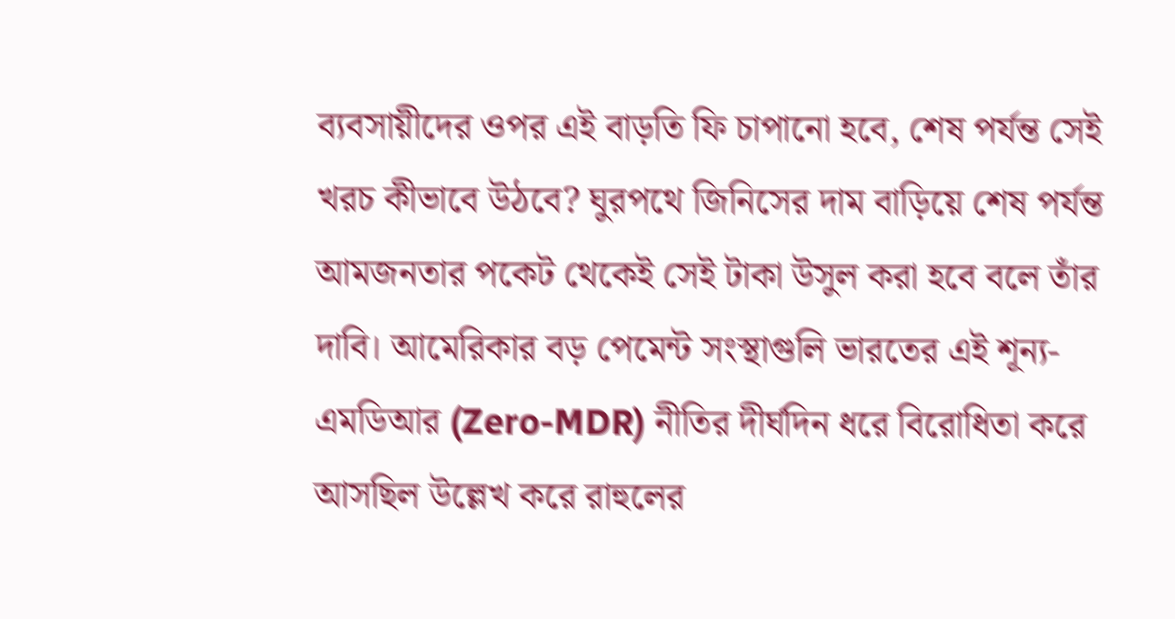ব্যবসায়ীদের ওপর এই বাড়তি ফি চাপানো হবে, শেষ পর্যন্ত সেই খরচ কীভাবে উঠবে? ঘুরপথে জিনিসের দাম বাড়িয়ে শেষ পর্যন্ত আমজনতার পকেট থেকেই সেই টাকা উসুল করা হবে বলে তাঁর দাবি। আমেরিকার বড় পেমেন্ট সংস্থাগুলি ভারতের এই শূন্য-এমডিআর (Zero-MDR) নীতির দীর্ঘদিন ধরে বিরোধিতা করে আসছিল উল্লেখ করে রাহুলের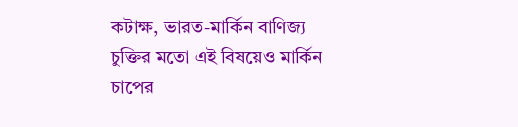কটাক্ষ, ভারত-মার্কিন বাণিজ্য চুক্তির মতো এই বিষয়েও মার্কিন চাপের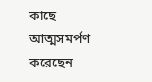কাছে আত্মসমর্পণ করেছেন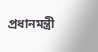প্রধানমন্ত্রী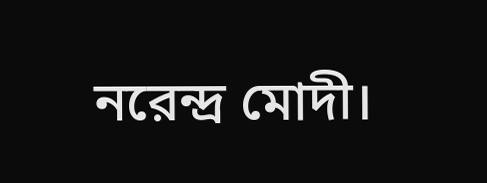নরেন্দ্র মোদী।